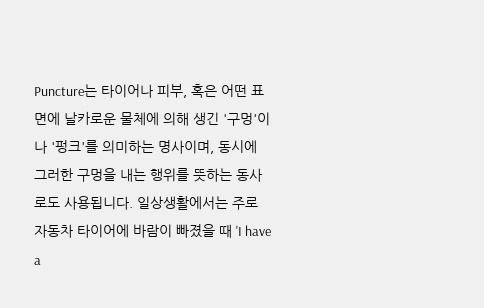Puncture는 타이어나 피부, 혹은 어떤 표면에 날카로운 물체에 의해 생긴 '구멍'이나 '펑크'를 의미하는 명사이며, 동시에 그러한 구멍을 내는 행위를 뜻하는 동사로도 사용됩니다. 일상생활에서는 주로 자동차 타이어에 바람이 빠졌을 때 'I have a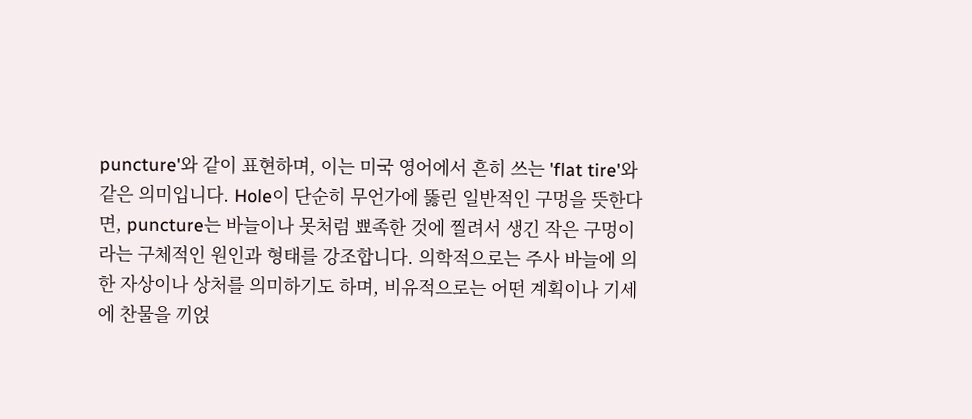puncture'와 같이 표현하며, 이는 미국 영어에서 흔히 쓰는 'flat tire'와 같은 의미입니다. Hole이 단순히 무언가에 뚫린 일반적인 구멍을 뜻한다면, puncture는 바늘이나 못처럼 뾰족한 것에 찔려서 생긴 작은 구멍이라는 구체적인 원인과 형태를 강조합니다. 의학적으로는 주사 바늘에 의한 자상이나 상처를 의미하기도 하며, 비유적으로는 어떤 계획이나 기세에 찬물을 끼얹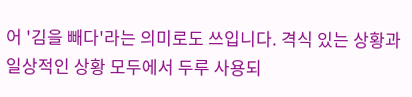어 '김을 빼다'라는 의미로도 쓰입니다. 격식 있는 상황과 일상적인 상황 모두에서 두루 사용되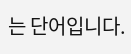는 단어입니다.